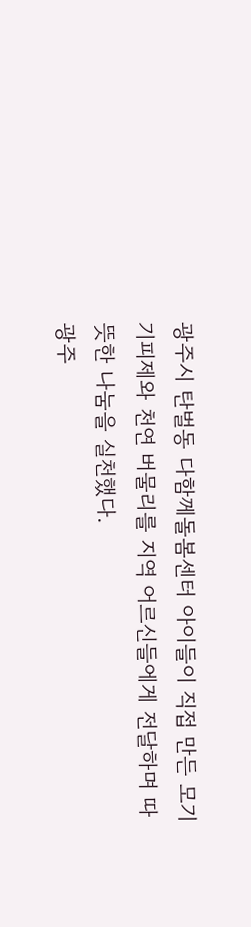광주시 탄벌동 다함께돌봄센터 아이들이 직접 만든 모기 기피제와 천연 버물리를 지역 어르신들에게 전달하며 따뜻한 나눔을 실천했다.
광주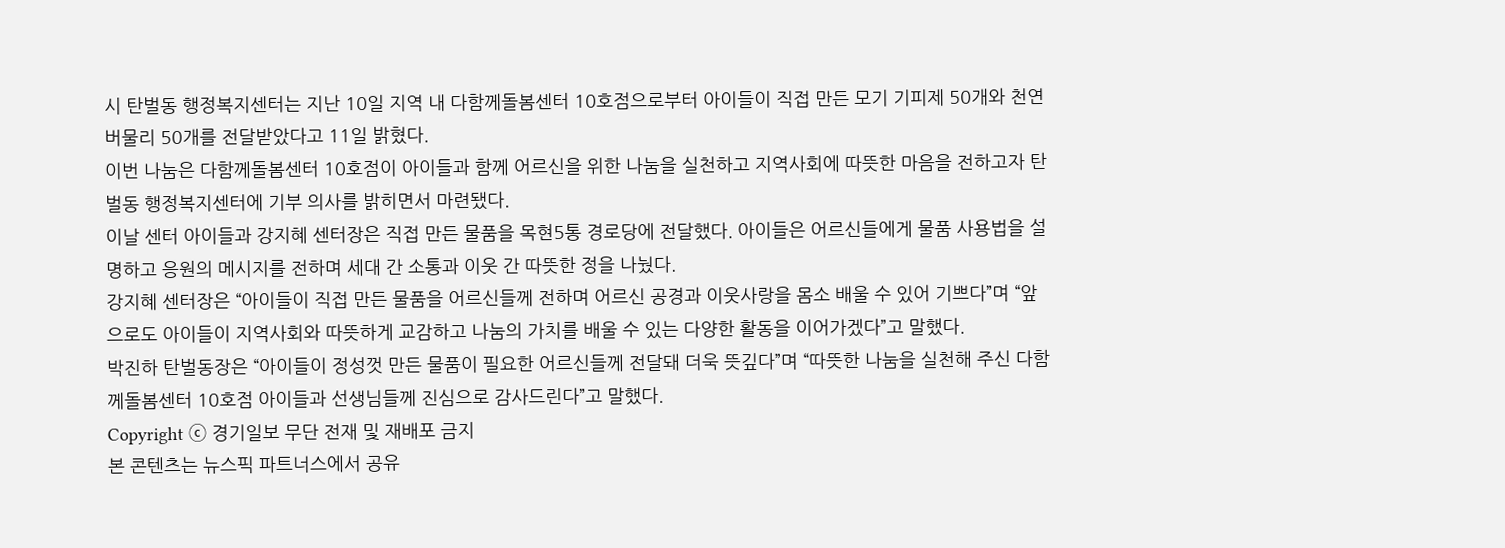시 탄벌동 행정복지센터는 지난 10일 지역 내 다함께돌봄센터 10호점으로부터 아이들이 직접 만든 모기 기피제 50개와 천연 버물리 50개를 전달받았다고 11일 밝혔다.
이번 나눔은 다함께돌봄센터 10호점이 아이들과 함께 어르신을 위한 나눔을 실천하고 지역사회에 따뜻한 마음을 전하고자 탄벌동 행정복지센터에 기부 의사를 밝히면서 마련됐다.
이날 센터 아이들과 강지혜 센터장은 직접 만든 물품을 목현5통 경로당에 전달했다. 아이들은 어르신들에게 물품 사용법을 설명하고 응원의 메시지를 전하며 세대 간 소통과 이웃 간 따뜻한 정을 나눴다.
강지혜 센터장은 “아이들이 직접 만든 물품을 어르신들께 전하며 어르신 공경과 이웃사랑을 몸소 배울 수 있어 기쁘다”며 “앞으로도 아이들이 지역사회와 따뜻하게 교감하고 나눔의 가치를 배울 수 있는 다양한 활동을 이어가겠다”고 말했다.
박진하 탄벌동장은 “아이들이 정성껏 만든 물품이 필요한 어르신들께 전달돼 더욱 뜻깊다”며 “따뜻한 나눔을 실천해 주신 다함께돌봄센터 10호점 아이들과 선생님들께 진심으로 감사드린다”고 말했다.
Copyright ⓒ 경기일보 무단 전재 및 재배포 금지
본 콘텐츠는 뉴스픽 파트너스에서 공유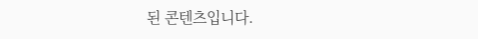된 콘텐츠입니다.